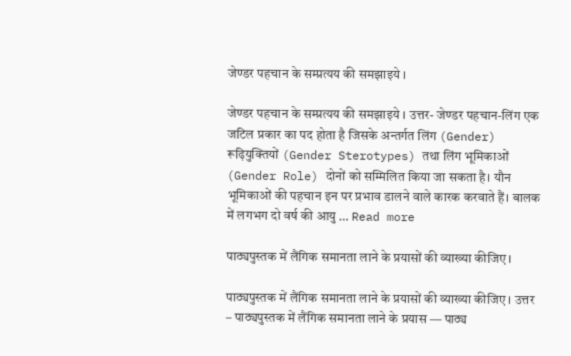जेण्डर पहचान के सम्प्रत्यय की समझाइये ।

जेण्डर पहचान के सम्प्रत्यय की समझाइये । उत्तर- जेण्डर पहचान-लिंग एक जटिल प्रकार का पद होता है जिसके अन्तर्गत लिंग (Gender) रूढ़ियुक्तियों (Gender Sterotypes) तथा लिंग भूमिकाओं (Gender Role) दोनों को सम्मिलित किया जा सकता है। यौन भूमिकाओं की पहचान इन पर प्रभाव डालने वाले कारक करवाते हैं। बालक में लगभग दो वर्ष की आयु … Read more

पाठ्यपुस्तक में लैंगिक समानता लाने के प्रयासों की व्याख्या कीजिए ।

पाठ्यपुस्तक में लैंगिक समानता लाने के प्रयासों की व्याख्या कीजिए । उत्तर – पाठ्यपुस्तक में लैंगिक समानता लाने के प्रयास — पाठ्य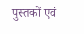पुस्तकों एवं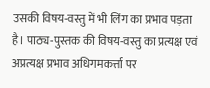उसकी विषय-वस्तु में भी लिंग का प्रभाव पड़ता है। पाठ्य-पुस्तक की विषय-वस्तु का प्रत्यक्ष एवं अप्रत्यक्ष प्रभाव अधिगमकर्त्ता पर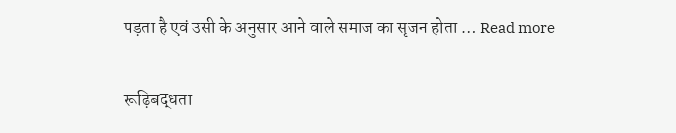पड़ता है एवं उसी के अनुसार आने वाले समाज का सृजन होता … Read more

रूढ़िबद्धता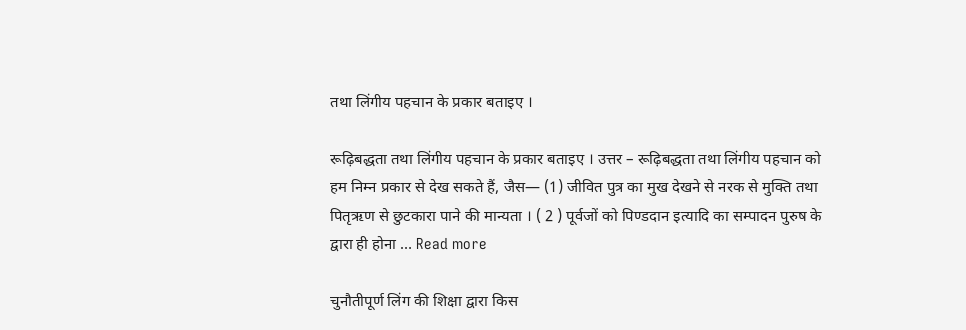तथा लिंगीय पहचान के प्रकार बताइए ।

रूढ़िबद्धता तथा लिंगीय पहचान के प्रकार बताइए । उत्तर – रूढ़िबद्धता तथा लिंगीय पहचान को हम निम्न प्रकार से देख सकते हैं, जैस— (1) जीवित पुत्र का मुख देखने से नरक से मुक्ति तथा पितृऋण से छुटकारा पाने की मान्यता । ( 2 ) पूर्वजों को पिण्डदान इत्यादि का सम्पादन पुरुष के द्वारा ही होना … Read more

चुनौतीपूर्ण लिंग की शिक्षा द्वारा किस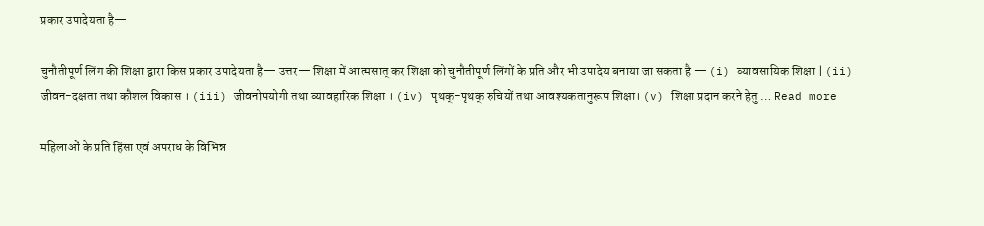प्रकार उपादेयता है—

चुनौतीपूर्ण लिंग की शिक्षा द्वारा किस प्रकार उपादेयता है— उत्तर— शिक्षा में आत्मसात् कर शिक्षा को चुनौतीपूर्ण लिंगों के प्रति और भी उपादेय बनाया जा सकता है — (i) व्यावसायिक शिक्षा | (ii) जीवन-दक्षता तथा कौशल विकास । (iii) जीवनोपयोगी तथा व्यावहारिक शिक्षा । (iv) पृथक्-पृथक् रुचियों तथा आवश्यकतानुरूप शिक्षा। (v) शिक्षा प्रदान करने हेतु … Read more

महिलाओं के प्रति हिंसा एवं अपराध के विभिन्न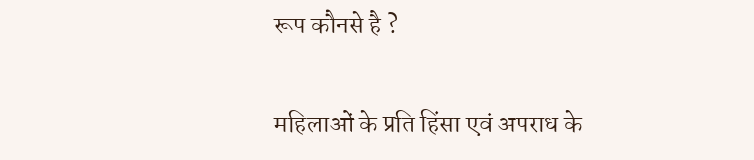रूप कौनसे है ?

महिलाओं के प्रति हिंसा एवं अपराध के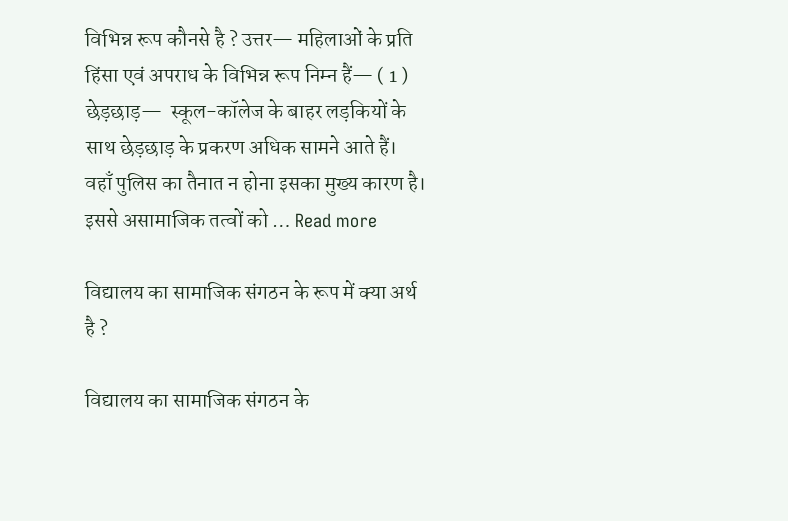विभिन्न रूप कौनसे है ? उत्तर— महिलाओं के प्रति हिंसा एवं अपराध के विभिन्न रूप निम्न हैं— ( 1 ) छेड़छाड़—  स्कूल-कॉलेज के बाहर लड़कियों के साथ छेड़छाड़ के प्रकरण अधिक सामने आते हैं। वहाँ पुलिस का तैनात न होना इसका मुख्य कारण है। इससे असामाजिक तत्वों को … Read more

विद्यालय का सामाजिक संगठन के रूप में क्या अर्थ है ?

विद्यालय का सामाजिक संगठन के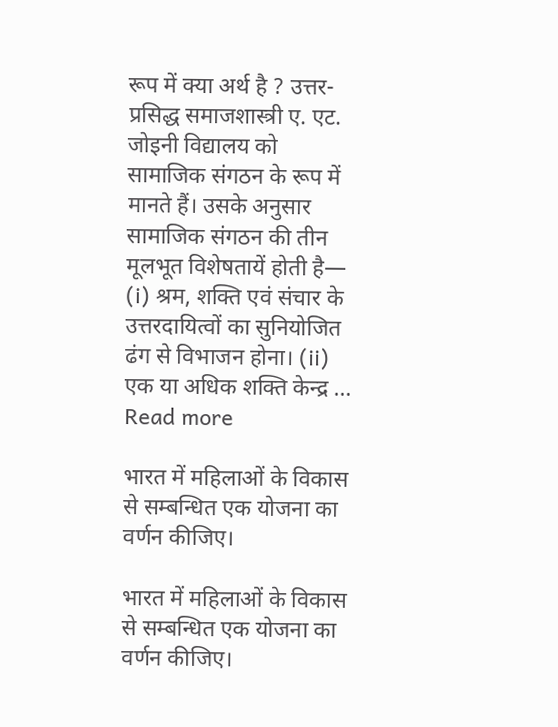रूप में क्या अर्थ है ? उत्तर- प्रसिद्ध समाजशास्त्री ए. एट. जोइनी विद्यालय को सामाजिक संगठन के रूप में मानते हैं। उसके अनुसार सामाजिक संगठन की तीन मूलभूत विशेषतायें होती है— (i) श्रम, शक्ति एवं संचार के उत्तरदायित्वों का सुनियोजित ढंग से विभाजन होना। (ii) एक या अधिक शक्ति केन्द्र … Read more

भारत में महिलाओं के विकास से सम्बन्धित एक योजना का वर्णन कीजिए।

भारत में महिलाओं के विकास से सम्बन्धित एक योजना का वर्णन कीजिए।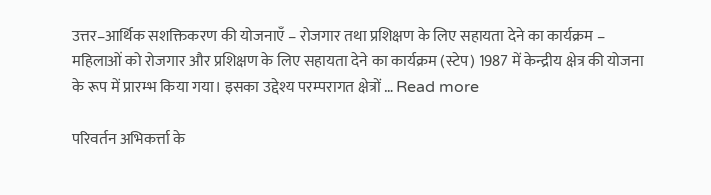उत्तर–आर्थिक सशक्तिकरण की योजनाएँ – रोजगार तथा प्रशिक्षण के लिए सहायता देने का कार्यक्रम – महिलाओं को रोजगार और प्रशिक्षण के लिए सहायता देने का कार्यक्रम (स्टेप) 1987 में केन्द्रीय क्षेत्र की योजना के रूप में प्रारम्भ किया गया। इसका उद्देश्य परम्परागत क्षेत्रों … Read more

परिवर्तन अभिकर्त्ता के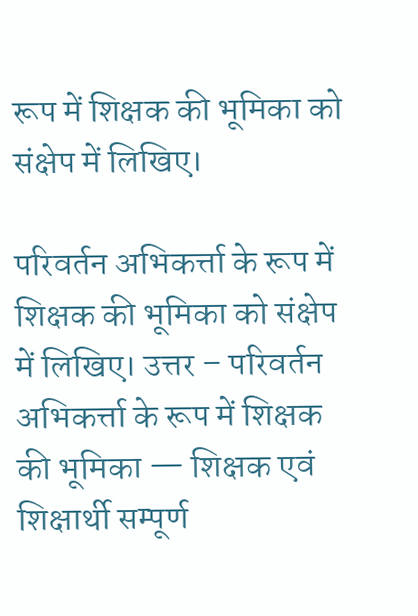रूप में शिक्षक की भूमिका को संक्षेप में लिखिए।

परिवर्तन अभिकर्त्ता के रूप में शिक्षक की भूमिका को संक्षेप में लिखिए। उत्तर – परिवर्तन अभिकर्त्ता के रूप में शिक्षक की भूमिका — शिक्षक एवं शिक्षार्थी सम्पूर्ण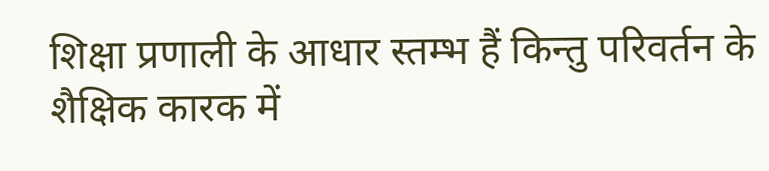शिक्षा प्रणाली के आधार स्तम्भ हैं किन्तु परिवर्तन के शैक्षिक कारक में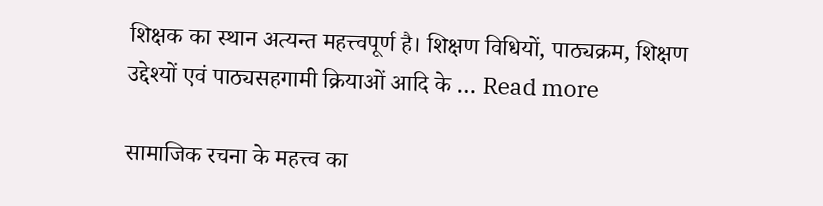शिक्षक का स्थान अत्यन्त महत्त्वपूर्ण है। शिक्षण विधियों, पाठ्यक्रम, शिक्षण उद्देश्यों एवं पाठ्यसहगामी क्रियाओं आदि के … Read more

सामाजिक रचना के महत्त्व का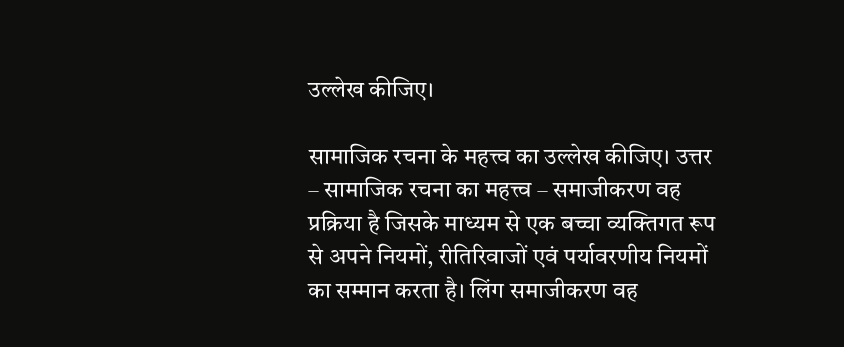उल्लेख कीजिए।

सामाजिक रचना के महत्त्व का उल्लेख कीजिए। उत्तर – सामाजिक रचना का महत्त्व – समाजीकरण वह प्रक्रिया है जिसके माध्यम से एक बच्चा व्यक्तिगत रूप से अपने नियमों, रीतिरिवाजों एवं पर्यावरणीय नियमों का सम्मान करता है। लिंग समाजीकरण वह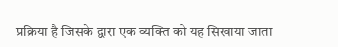प्रक्रिया है जिसके द्वारा एक व्यक्ति को यह सिखाया जाता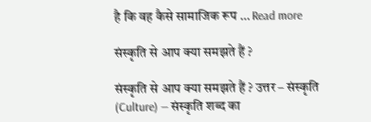है कि वह कैसे सामाजिक रूप … Read more

संस्कृति से आप क्या समझते हैं ?

संस्कृति से आप क्या समझते हैं ? उत्तर – संस्कृति (Culture) — संस्कृति शब्द का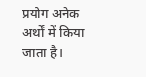प्रयोग अनेक अर्थों में किया जाता है।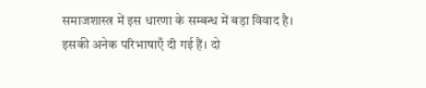समाजशास्त्र में इस धारणा के सम्बन्ध में बड़ा विवाद है। इसकी अनेक परिभाषाएँ दी गई हैं। दो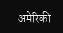अमेरिकी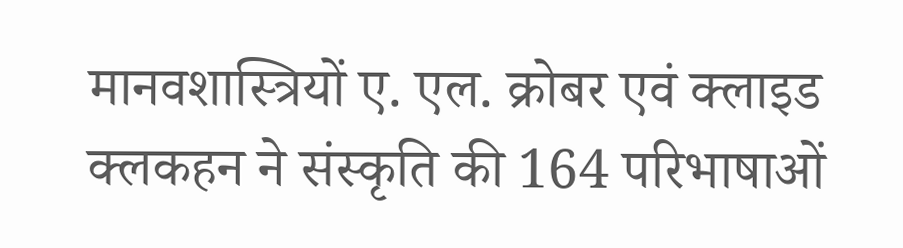मानवशास्त्रियों ए. एल. क्रोबर एवं क्लाइड क्लकहन ने संस्कृति की 164 परिभाषाओं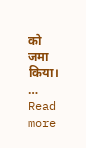को जमा किया। … Read more